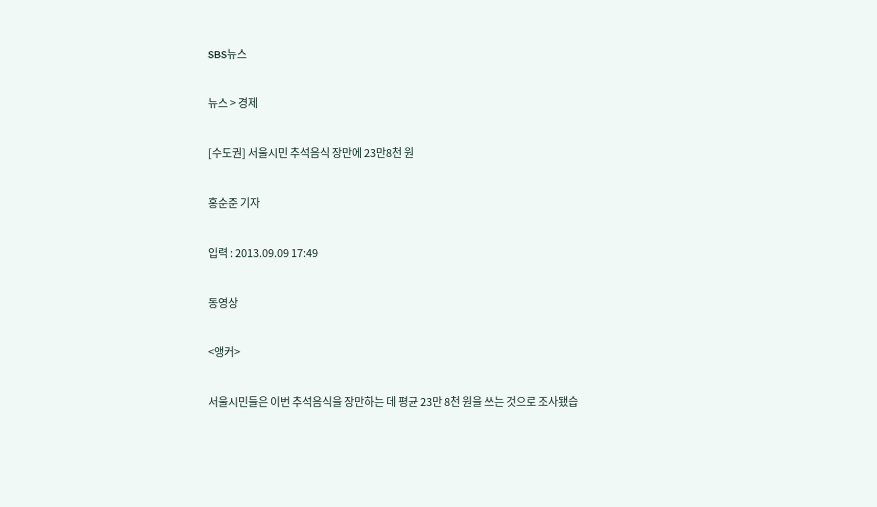SBS뉴스

뉴스 > 경제

[수도권] 서울시민 추석음식 장만에 23만8천 원

홍순준 기자

입력 : 2013.09.09 17:49

동영상

<앵커>

서울시민들은 이번 추석음식을 장만하는 데 평균 23만 8천 원을 쓰는 것으로 조사됐습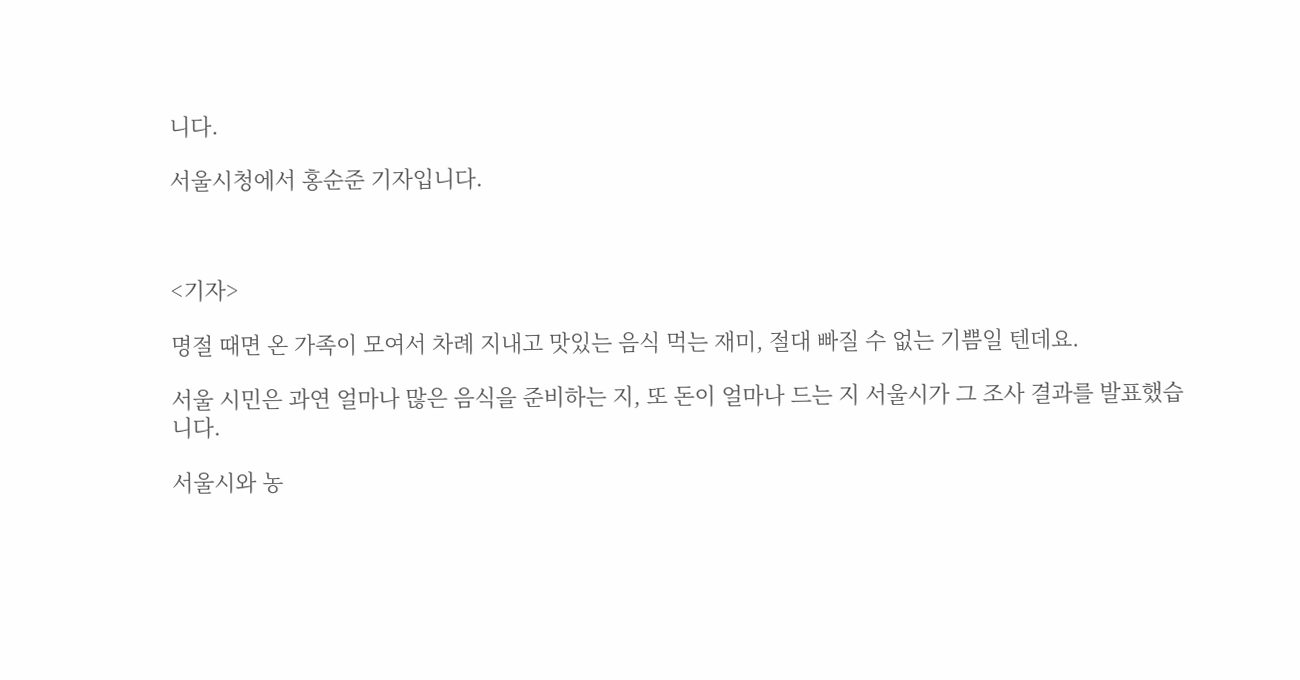니다.

서울시청에서 홍순준 기자입니다.



<기자>

명절 때면 온 가족이 모여서 차례 지내고 맛있는 음식 먹는 재미, 절대 빠질 수 없는 기쁨일 텐데요.

서울 시민은 과연 얼마나 많은 음식을 준비하는 지, 또 돈이 얼마나 드는 지 서울시가 그 조사 결과를 발표했습니다.

서울시와 농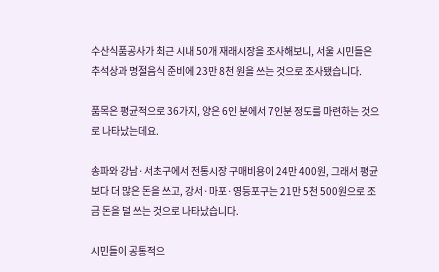수산식품공사가 최근 시내 50개 재래시장을 조사해보니, 서울 시민들은 추석상과 명절음식 준비에 23만 8천 원을 쓰는 것으로 조사됐습니다.

품목은 평균적으로 36가지, 양은 6인 분에서 7인분 정도를 마련하는 것으로 나타났는데요.

송파와 강남·서초구에서 전통시장 구매비용이 24만 400원, 그래서 평균보다 더 많은 돈을 쓰고, 강서·마포·영등포구는 21만 5천 500원으로 조금 돈을 덜 쓰는 것으로 나타났습니다.

시민들이 공통적으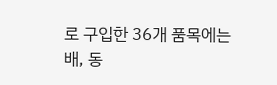로 구입한 36개 품목에는 배, 동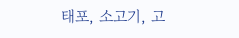태포, 소고기, 고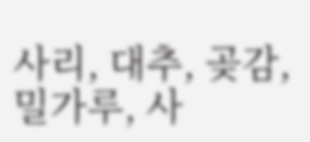사리, 대추, 곶감, 밀가루, 사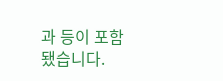과 등이 포함됐습니다.